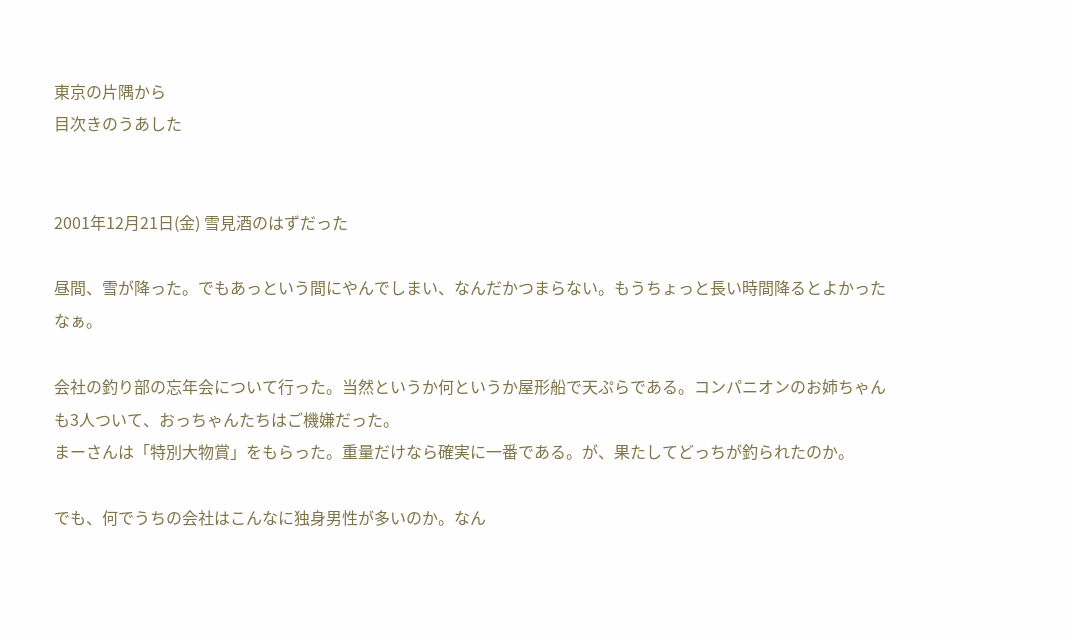東京の片隅から
目次きのうあした


2001年12月21日(金) 雪見酒のはずだった

昼間、雪が降った。でもあっという間にやんでしまい、なんだかつまらない。もうちょっと長い時間降るとよかったなぁ。

会社の釣り部の忘年会について行った。当然というか何というか屋形船で天ぷらである。コンパニオンのお姉ちゃんも3人ついて、おっちゃんたちはご機嫌だった。
まーさんは「特別大物賞」をもらった。重量だけなら確実に一番である。が、果たしてどっちが釣られたのか。

でも、何でうちの会社はこんなに独身男性が多いのか。なん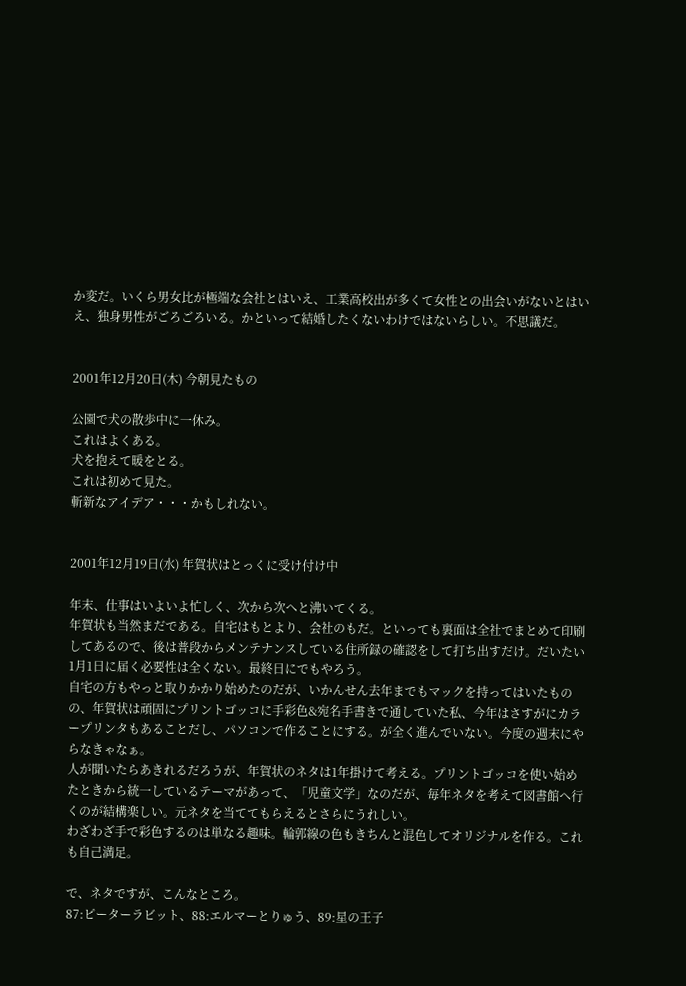か変だ。いくら男女比が極端な会社とはいえ、工業高校出が多くて女性との出会いがないとはいえ、独身男性がごろごろいる。かといって結婚したくないわけではないらしい。不思議だ。


2001年12月20日(木) 今朝見たもの

公園で犬の散歩中に一休み。
これはよくある。
犬を抱えて暖をとる。
これは初めて見た。
斬新なアイデア・・・かもしれない。


2001年12月19日(水) 年賀状はとっくに受け付け中

年末、仕事はいよいよ忙しく、次から次へと沸いてくる。
年賀状も当然まだである。自宅はもとより、会社のもだ。といっても裏面は全社でまとめて印刷してあるので、後は普段からメンテナンスしている住所録の確認をして打ち出すだけ。だいたい1月1日に届く必要性は全くない。最終日にでもやろう。
自宅の方もやっと取りかかり始めたのだが、いかんせん去年までもマックを持ってはいたものの、年賀状は頑固にプリントゴッコに手彩色&宛名手書きで通していた私、今年はさすがにカラープリンタもあることだし、パソコンで作ることにする。が全く進んでいない。今度の週末にやらなきゃなぁ。
人が聞いたらあきれるだろうが、年賀状のネタは1年掛けて考える。プリントゴッコを使い始めたときから統一しているテーマがあって、「児童文学」なのだが、毎年ネタを考えて図書館へ行くのが結構楽しい。元ネタを当ててもらえるとさらにうれしい。
わざわざ手で彩色するのは単なる趣味。輪郭線の色もきちんと混色してオリジナルを作る。これも自己満足。

で、ネタですが、こんなところ。
87:ピーターラビット、88:エルマーとりゅう、89:星の王子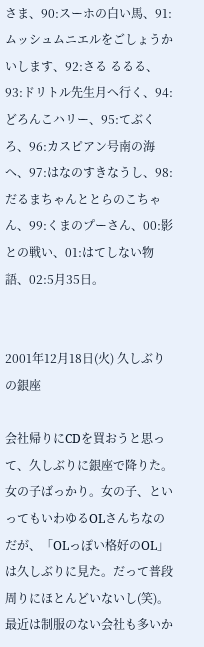さま、90:スーホの白い馬、91:ムッシュムニエルをごしょうかいします、92:さる るるる、93:ドリトル先生月へ行く、94:どろんこハリー、95:てぶくろ、96:カスピアン号南の海へ、97:はなのすきなうし、98:だるまちゃんととらのこちゃん、99:くまのプーさん、00:影との戦い、01:はてしない物語、02:5月35日。


2001年12月18日(火) 久しぶりの銀座

会社帰りにCDを買おうと思って、久しぶりに銀座で降りた。
女の子ばっかり。女の子、といってもいわゆるOLさんちなのだが、「OLっぽい格好のOL」は久しぶりに見た。だって普段周りにほとんどいないし(笑)。最近は制服のない会社も多いか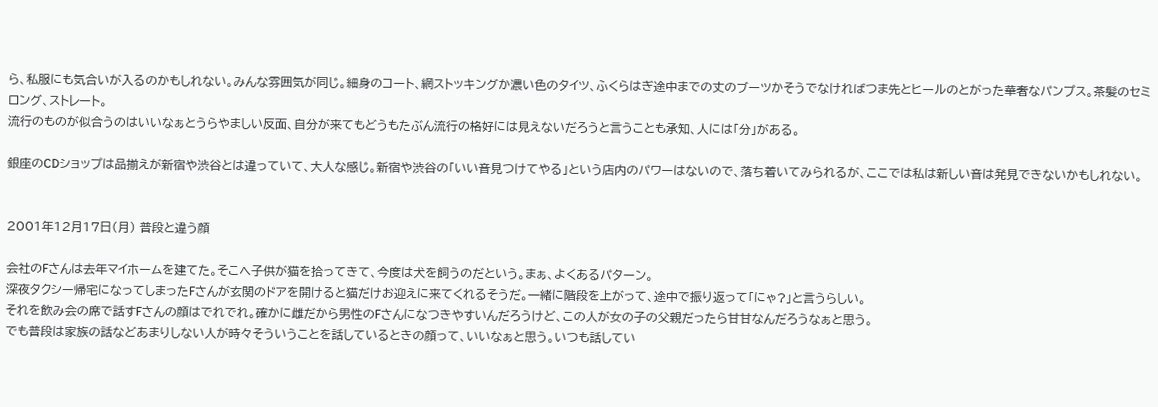ら、私服にも気合いが入るのかもしれない。みんな雰囲気が同じ。細身のコート、網ストッキングか濃い色のタイツ、ふくらはぎ途中までの丈のブーツかそうでなければつま先とヒールのとがった華奢なパンプス。茶髪のセミロング、ストレート。
流行のものが似合うのはいいなぁとうらやましい反面、自分が来てもどうもたぶん流行の格好には見えないだろうと言うことも承知、人には「分」がある。

銀座のCDショップは品揃えが新宿や渋谷とは違っていて、大人な感じ。新宿や渋谷の「いい音見つけてやる」という店内のパワーはないので、落ち着いてみられるが、ここでは私は新しい音は発見できないかもしれない。


2001年12月17日(月) 普段と違う顔

会社のFさんは去年マイホームを建てた。そこへ子供が猫を拾ってきて、今度は犬を飼うのだという。まぁ、よくあるパターン。
深夜タクシー帰宅になってしまったFさんが玄関のドアを開けると猫だけお迎えに来てくれるそうだ。一緒に階段を上がって、途中で振り返って「にゃ?」と言うらしい。
それを飲み会の席で話すFさんの顔はでれでれ。確かに雌だから男性のFさんになつきやすいんだろうけど、この人が女の子の父親だったら甘甘なんだろうなぁと思う。
でも普段は家族の話などあまりしない人が時々そういうことを話しているときの顔って、いいなぁと思う。いつも話してい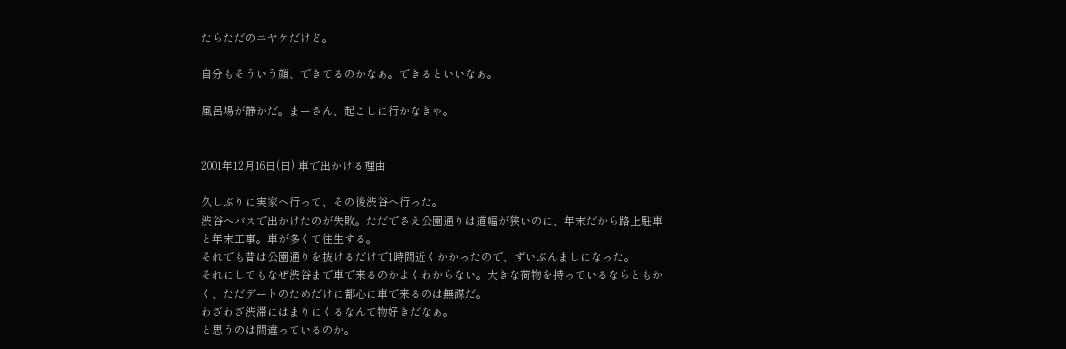たらただのニヤケだけど。

自分もそういう顔、できてるのかなぁ。できるといいなぁ。

風呂場が静かだ。まーさん、起こしに行かなきゃ。


2001年12月16日(日) 車で出かける理由

久しぶりに実家へ行って、その後渋谷へ行った。
渋谷へバスで出かけたのが失敗。ただでさえ公園通りは道幅が狭いのに、年末だから路上駐車と年末工事。車が多くて往生する。
それでも昔は公園通りを抜けるだけで1時間近くかかったので、ずいぶんましになった。
それにしてもなぜ渋谷まで車で来るのかよくわからない。大きな荷物を持っているならともかく、ただデートのためだけに都心に車で来るのは無謀だ。
わざわざ渋滞にはまりにくるなんて物好きだなぁ。
と思うのは間違っているのか。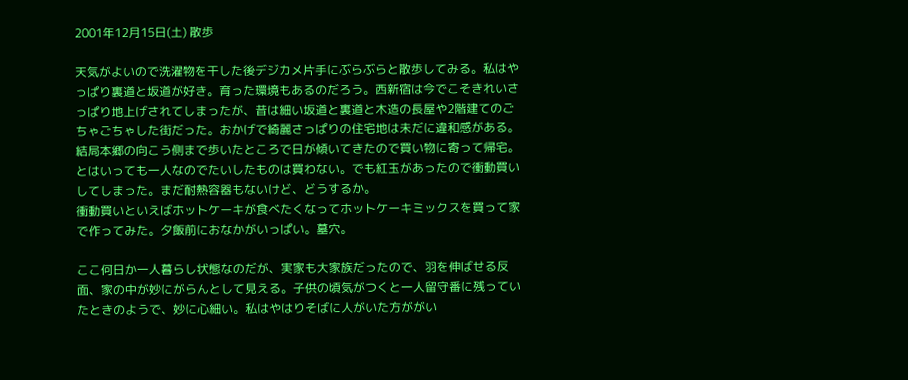2001年12月15日(土) 散歩

天気がよいので洗濯物を干した後デジカメ片手にぶらぶらと散歩してみる。私はやっぱり裏道と坂道が好き。育った環境もあるのだろう。西新宿は今でこそきれいさっぱり地上げされてしまったが、昔は細い坂道と裏道と木造の長屋や2階建てのごちゃごちゃした街だった。おかげで綺麗さっぱりの住宅地は未だに違和感がある。
結局本郷の向こう側まで歩いたところで日が傾いてきたので買い物に寄って帰宅。とはいっても一人なのでたいしたものは買わない。でも紅玉があったので衝動買いしてしまった。まだ耐熱容器もないけど、どうするか。
衝動買いといえばホットケーキが食べたくなってホットケーキミックスを買って家で作ってみた。夕飯前におなかがいっぱい。墓穴。

ここ何日か一人暮らし状態なのだが、実家も大家族だったので、羽を伸ばせる反面、家の中が妙にがらんとして見える。子供の頃気がつくと一人留守番に残っていたときのようで、妙に心細い。私はやはりそばに人がいた方ががい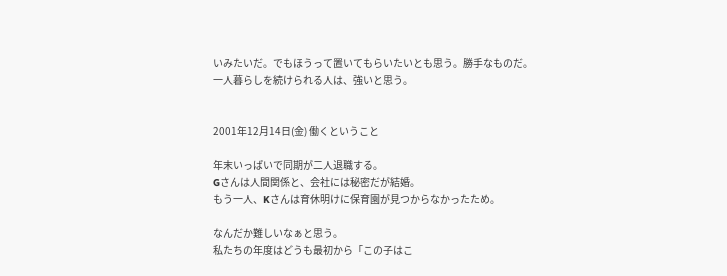いみたいだ。でもほうって置いてもらいたいとも思う。勝手なものだ。
一人暮らしを続けられる人は、強いと思う。


2001年12月14日(金) 働くということ

年末いっぱいで同期が二人退職する。
Gさんは人間関係と、会社には秘密だが結婚。
もう一人、Kさんは育休明けに保育園が見つからなかったため。

なんだか難しいなぁと思う。
私たちの年度はどうも最初から「この子はこ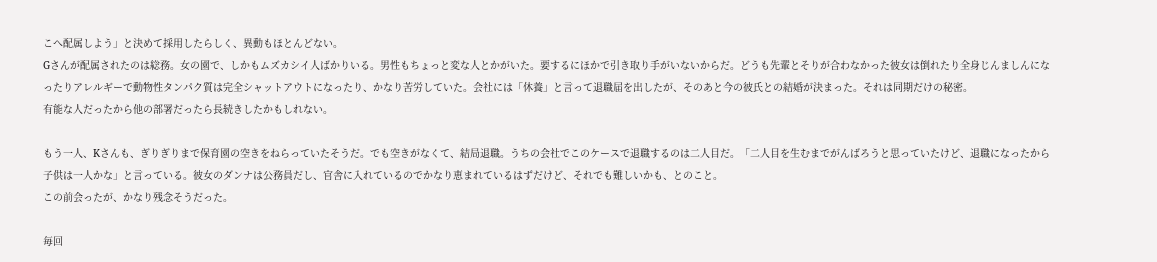こへ配属しよう」と決めて採用したらしく、異動もほとんどない。
Gさんが配属されたのは総務。女の園で、しかもムズカシイ人ばかりいる。男性もちょっと変な人とかがいた。要するにほかで引き取り手がいないからだ。どうも先輩とそりが合わなかった彼女は倒れたり全身じんましんになったりアレルギーで動物性タンパク質は完全シャットアウトになったり、かなり苦労していた。会社には「休養」と言って退職届を出したが、そのあと今の彼氏との結婚が決まった。それは同期だけの秘密。
有能な人だったから他の部署だったら長続きしたかもしれない。

もう一人、Kさんも、ぎりぎりまで保育園の空きをねらっていたそうだ。でも空きがなくて、結局退職。うちの会社でこのケースで退職するのは二人目だ。「二人目を生むまでがんばろうと思っていたけど、退職になったから子供は一人かな」と言っている。彼女のダンナは公務員だし、官舎に入れているのでかなり恵まれているはずだけど、それでも難しいかも、とのこと。
この前会ったが、かなり残念そうだった。

毎回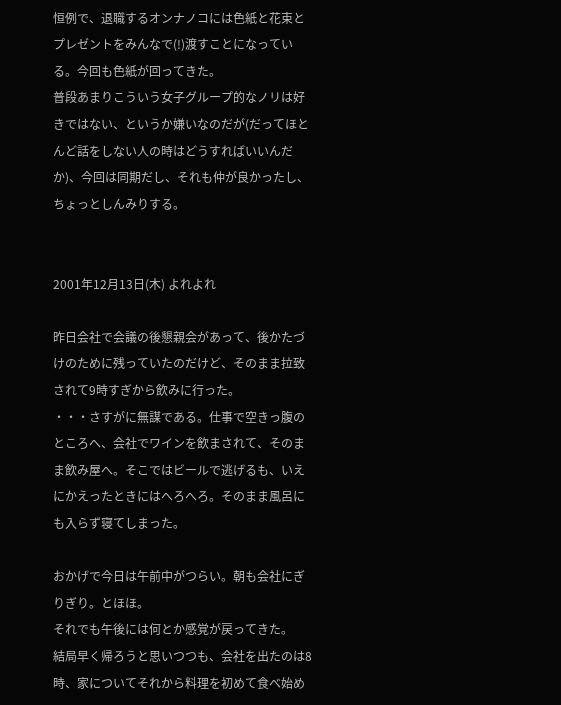恒例で、退職するオンナノコには色紙と花束とプレゼントをみんなで(!)渡すことになっている。今回も色紙が回ってきた。
普段あまりこういう女子グループ的なノリは好きではない、というか嫌いなのだが(だってほとんど話をしない人の時はどうすればいいんだか)、今回は同期だし、それも仲が良かったし、ちょっとしんみりする。


2001年12月13日(木) よれよれ

昨日会社で会議の後懇親会があって、後かたづけのために残っていたのだけど、そのまま拉致されて9時すぎから飲みに行った。
・・・さすがに無謀である。仕事で空きっ腹のところへ、会社でワインを飲まされて、そのまま飲み屋へ。そこではビールで逃げるも、いえにかえったときにはへろへろ。そのまま風呂にも入らず寝てしまった。

おかげで今日は午前中がつらい。朝も会社にぎりぎり。とほほ。
それでも午後には何とか感覚が戻ってきた。
結局早く帰ろうと思いつつも、会社を出たのは8時、家についてそれから料理を初めて食べ始め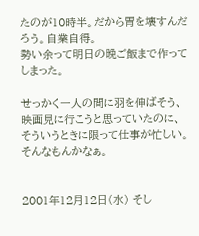たのが10時半。だから胃を壊すんだろう。自業自得。
勢い余って明日の晩ご飯まで作ってしまった。

せっかく一人の間に羽を伸ばそう、映画見に行こうと思っていたのに、そういうときに限って仕事が忙しい。そんなもんかなぁ。


2001年12月12日(水) そし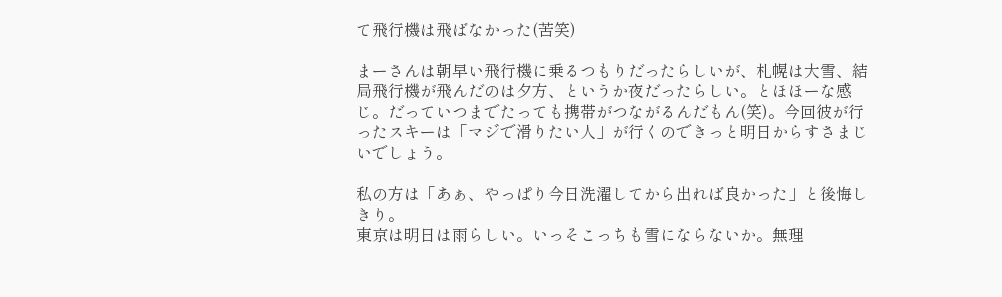て飛行機は飛ばなかった(苦笑)

まーさんは朝早い飛行機に乗るつもりだったらしいが、札幌は大雪、結局飛行機が飛んだのは夕方、というか夜だったらしい。とほほーな感じ。だっていつまでたっても携帯がつながるんだもん(笑)。今回彼が行ったスキーは「マジで滑りたい人」が行くのできっと明日からすさまじいでしょう。

私の方は「あぁ、やっぱり今日洗濯してから出れば良かった」と後悔しきり。
東京は明日は雨らしい。いっそこっちも雪にならないか。無理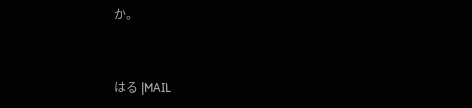か。


はる |MAIL